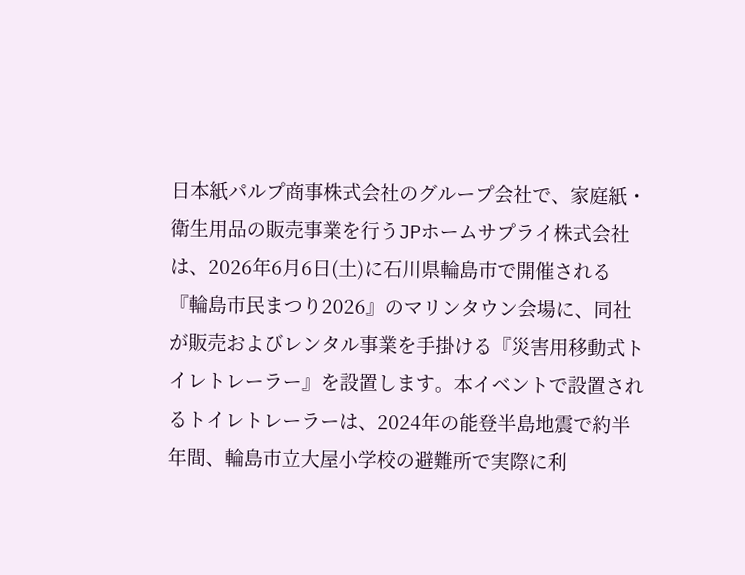日本紙パルプ商事株式会社のグループ会社で、家庭紙・衛生用品の販売事業を行うJPホームサプライ株式会社は、2026年6月6日(土)に石川県輪島市で開催される『輪島市民まつり2026』のマリンタウン会場に、同社が販売およびレンタル事業を手掛ける『災害用移動式トイレトレーラー』を設置します。本イベントで設置されるトイレトレーラーは、2024年の能登半島地震で約半年間、輪島市立大屋小学校の避難所で実際に利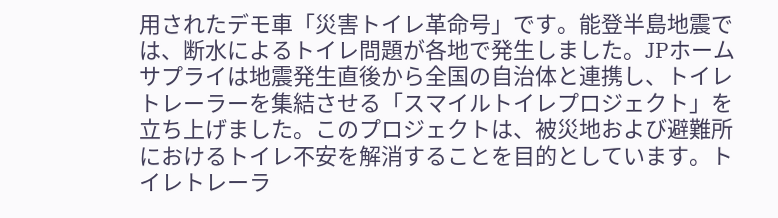用されたデモ車「災害トイレ革命号」です。能登半島地震では、断水によるトイレ問題が各地で発生しました。JPホームサプライは地震発生直後から全国の自治体と連携し、トイレトレーラーを集結させる「スマイルトイレプロジェクト」を立ち上げました。このプロジェクトは、被災地および避難所におけるトイレ不安を解消することを目的としています。トイレトレーラ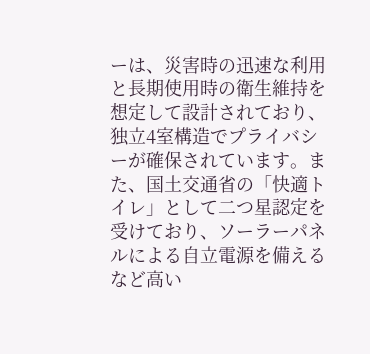ーは、災害時の迅速な利用と長期使用時の衛生維持を想定して設計されており、独立4室構造でプライバシーが確保されています。また、国土交通省の「快適トイレ」として二つ星認定を受けており、ソーラーパネルによる自立電源を備えるなど高い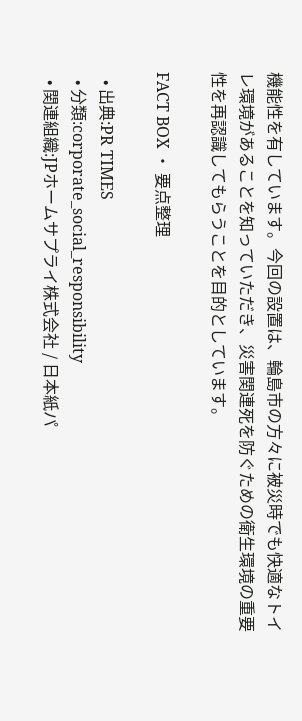機能性を有しています。今回の設置は、輪島市の方々に被災時でも快適なトイレ環境があることを知っていただき、災害関連死を防ぐための衛生環境の重要性を再認識してもらうことを目的としています。

FACT BOX ・ 要点整理

  • 出典:PR TIMES
  • 分類:corporate_social_responsibility
  • 関連組織:JPホームサプライ株式会社 / 日本紙パ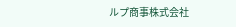ルプ商事株式会社